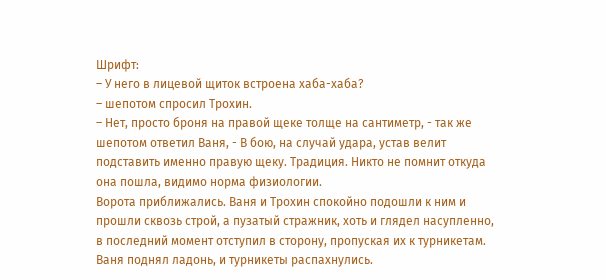Шрифт:
– У него в лицевой щиток встроена хаба-хаба?
– шепотом спросил Трохин.
– Нет, просто броня на правой щеке толще на сантиметр, - так же шепотом ответил Ваня, - В бою, на случай удара, устав велит подставить именно правую щеку. Традиция. Никто не помнит откуда она пошла, видимо норма физиологии.
Ворота приближались. Ваня и Трохин спокойно подошли к ним и прошли сквозь строй, а пузатый стражник, хоть и глядел насупленно, в последний момент отступил в сторону, пропуская их к турникетам. Ваня поднял ладонь, и турникеты распахнулись.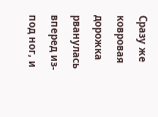Сразу же ковровая дорожка рванулась вперед из-под ног, и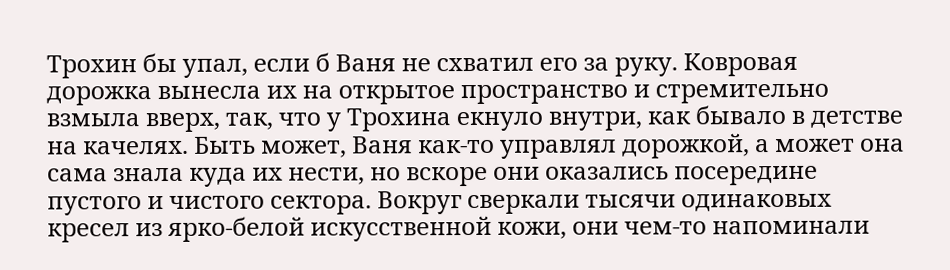Трохин бы упал, если б Ваня не схватил его за руку. Ковровая дорожка вынесла их на открытое пространство и стремительно взмыла вверх, так, что у Трохина екнуло внутри, как бывало в детстве на качелях. Быть может, Ваня как-то управлял дорожкой, а может она сама знала куда их нести, но вскоре они оказались посередине пустого и чистого сектора. Вокруг сверкали тысячи одинаковых кресел из ярко-белой искусственной кожи, они чем-то напоминали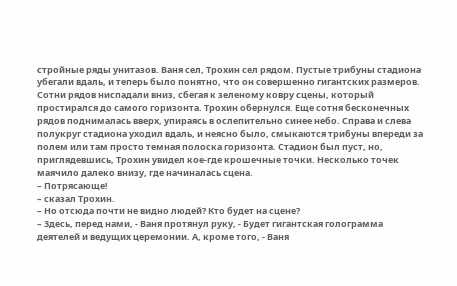стройные ряды унитазов. Ваня сел, Трохин сел рядом. Пустые трибуны стадиона убегали вдаль, и теперь было понятно, что он совершенно гигантских размеров. Сотни рядов ниспадали вниз, сбегая к зеленому ковру сцены, который простирался до самого горизонта. Трохин обернулся. Еще сотня бесконечных рядов поднималась вверх, упираясь в ослепительно синее небо. Справа и слева полукруг стадиона уходил вдаль, и неясно было, смыкаются трибуны впереди за полем или там просто темная полоска горизонта. Стадион был пуст, но, приглядевшись, Трохин увидел кое-где крошечные точки. Несколько точек маячило далеко внизу, где начиналась сцена.
– Потрясающе!
– сказал Трохин.
– Но отсюда почти не видно людей? Кто будет на сцене?
– Здесь, перед нами, - Ваня протянул руку, - Будет гигантская голограмма деятелей и ведущих церемонии. А, кроме того, - Ваня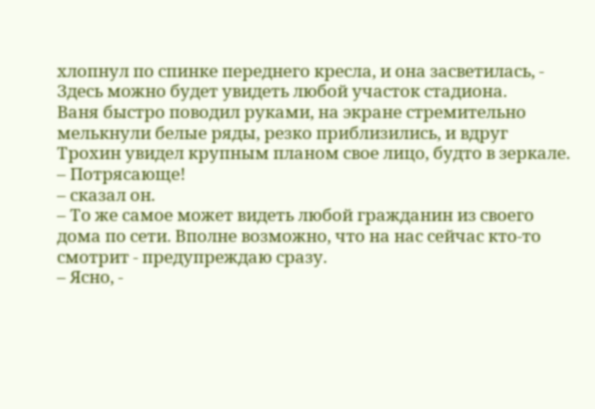хлопнул по спинке переднего кресла, и она засветилась, - Здесь можно будет увидеть любой участок стадиона.
Ваня быстро поводил руками, на экране стремительно мелькнули белые ряды, резко приблизились, и вдруг Трохин увидел крупным планом свое лицо, будто в зеркале.
– Потрясающе!
– сказал он.
– То же самое может видеть любой гражданин из своего дома по сети. Вполне возможно, что на нас сейчас кто-то смотрит - предупреждаю сразу.
– Ясно, -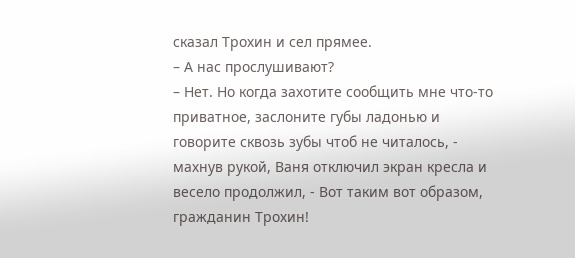сказал Трохин и сел прямее.
– А нас прослушивают?
– Нет. Но когда захотите сообщить мне что-то приватное, заслоните губы ладонью и говорите сквозь зубы чтоб не читалось, - махнув рукой, Ваня отключил экран кресла и весело продолжил, - Вот таким вот образом, гражданин Трохин!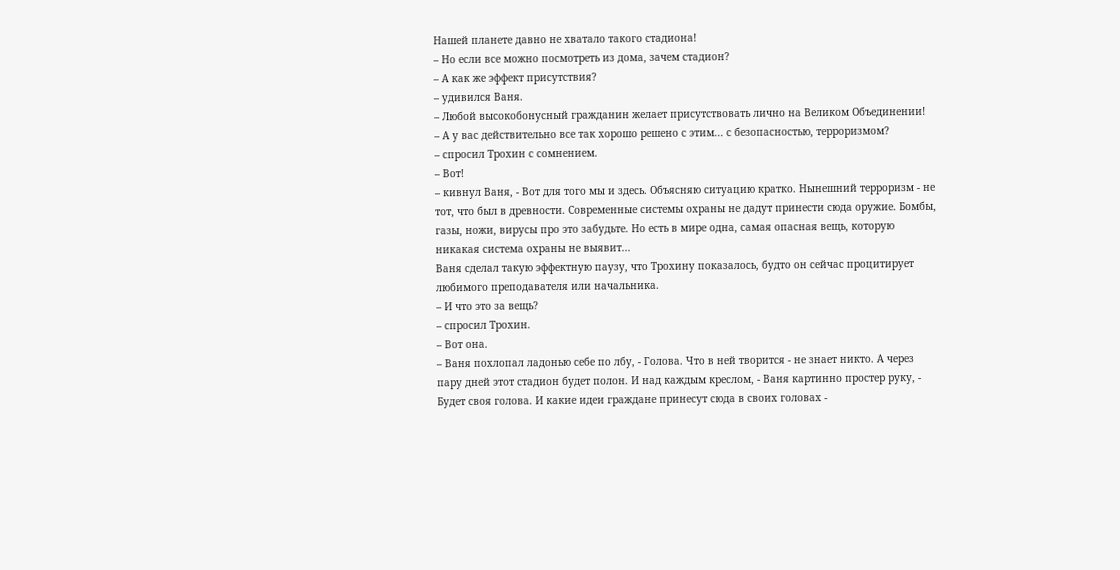Нашей планете давно не хватало такого стадиона!
– Но если все можно посмотреть из дома, зачем стадион?
– А как же эффект присутствия?
– удивился Ваня.
– Любой высокобонусный гражданин желает присутствовать лично на Великом Объединении!
– А у вас действительно все так хорошо решено с этим... с безопасностью, терроризмом?
– спросил Трохин с сомнением.
– Вот!
– кивнул Ваня, - Вот для того мы и здесь. Объясняю ситуацию кратко. Нынешний терроризм - не тот, что был в древности. Современные системы охраны не дадут принести сюда оружие. Бомбы, газы, ножи, вирусы про это забудьте. Но есть в мире одна, самая опасная вещь, которую никакая система охраны не выявит...
Ваня сделал такую эффектную паузу, что Трохину показалось, будто он сейчас процитирует любимого преподавателя или начальника.
– И что это за вещь?
– спросил Трохин.
– Вот она.
– Ваня похлопал ладонью себе по лбу, - Голова. Что в ней творится - не знает никто. А через пару дней этот стадион будет полон. И над каждым креслом, - Ваня картинно простер руку, - Будет своя голова. И какие идеи граждане принесут сюда в своих головах -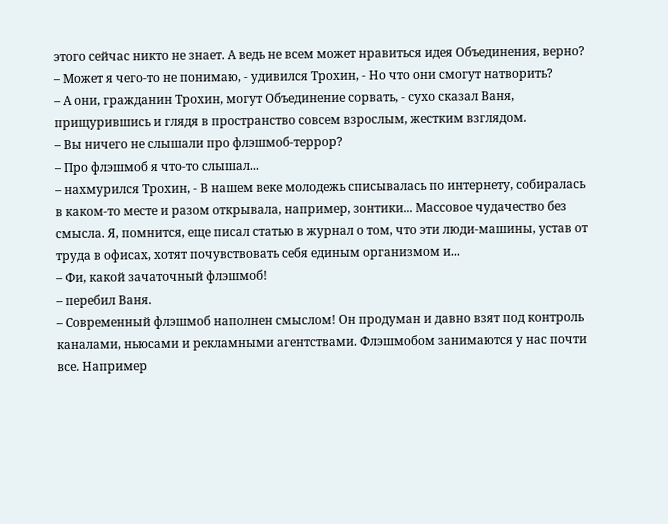этого сейчас никто не знает. А ведь не всем может нравиться идея Объединения, верно?
– Может я чего-то не понимаю, - удивился Трохин, - Но что они смогут натворить?
– А они, гражданин Трохин, могут Объединение сорвать, - сухо сказал Ваня, прищурившись и глядя в пространство совсем взрослым, жестким взглядом.
– Вы ничего не слышали про флэшмоб-террор?
– Про флэшмоб я что-то слышал...
– нахмурился Трохин, - В нашем веке молодежь списывалась по интернету, собиралась в каком-то месте и разом открывала, например, зонтики... Массовое чудачество без смысла. Я, помнится, еще писал статью в журнал о том, что эти люди-машины, устав от труда в офисах, хотят почувствовать себя единым организмом и...
– Фи, какой зачаточный флэшмоб!
– перебил Ваня.
– Современный флэшмоб наполнен смыслом! Он продуман и давно взят под контроль каналами, ньюсами и рекламными агентствами. Флэшмобом занимаются у нас почти все. Например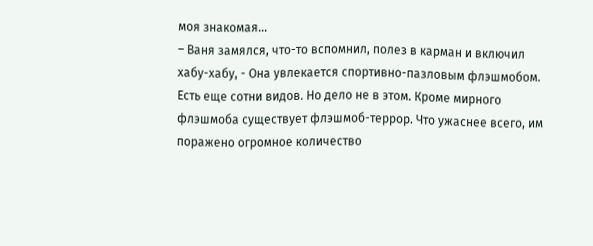моя знакомая...
– Ваня замялся, что-то вспомнил, полез в карман и включил хабу-хабу, - Она увлекается спортивно-пазловым флэшмобом. Есть еще сотни видов. Но дело не в этом. Кроме мирного флэшмоба существует флэшмоб-террор. Что ужаснее всего, им поражено огромное количество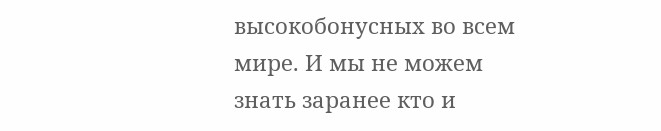высокобонусных во всем мире. И мы не можем знать заранее кто и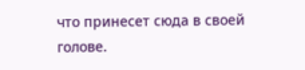что принесет сюда в своей голове.